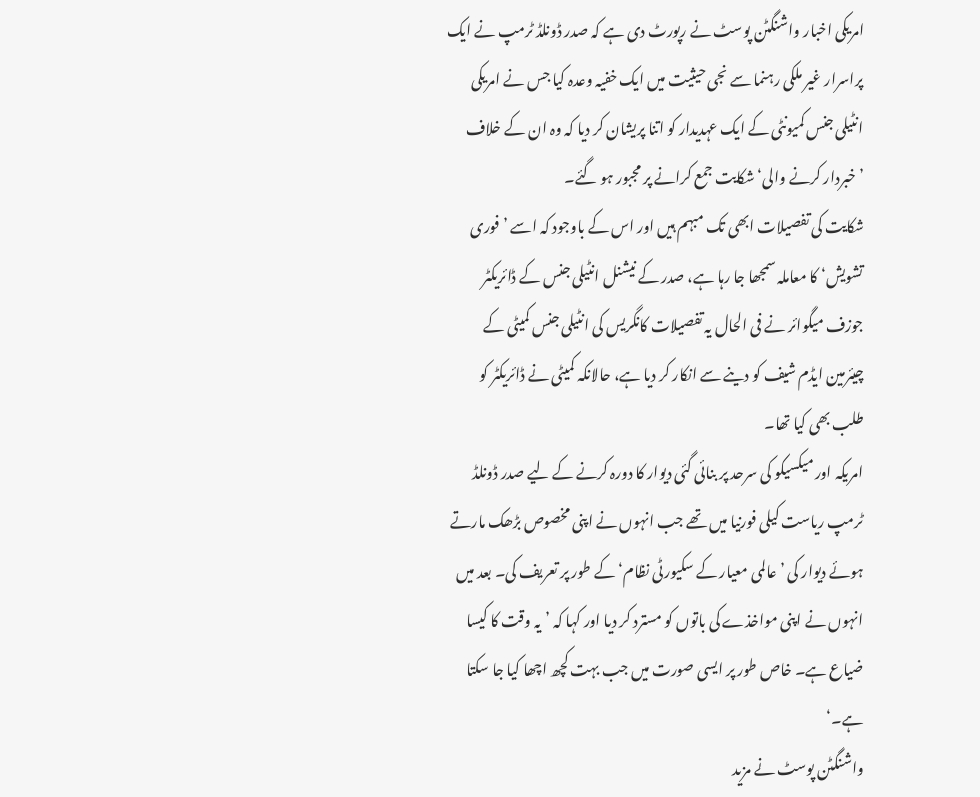امریکی اخبار واشنگٹن پوسٹ نے رپورٹ دی ہے کہ صدر ڈونلڈ ٹرمپ نے ایک پراسرار غیر ملکی رہنما سے نجی حیثیت میں ایک خفیہ وعدہ کیا جس نے امریکی انٹیلی جنس کمیونٹی کے ایک عہدیدار کو اتنا پریشان کر دیا کہ وہ ان کے خلاف ’خبردار کرنے والی‘ شکایت جمع کرانے پر مجبور ہو گئے۔
شکایت کی تفصیلات ابھی تک مبہم ہیں اور اس کے باوجود کہ اسے ’فوری تشویش‘ کا معاملہ سمجھا جا رہا ہے، صدر کے نیشنل انٹیلی جنس کے ڈائریکٹر جوزف میگوائر نے فی الحال یہ تفصیلات کانگریس کی انٹیلی جنس کمیٹی کے چیئرمین ایڈم شیف کو دینے سے انکار کر دیا ہے، حالانکہ کمیٹی نے ڈائریکٹر کو طلب بھی کیا تھا۔
امریکہ اور میکسیکو کی سرحد پر بنائی گئی دیوار کا دورہ کرنے کے لیے صدر ڈونلڈ ٹرمپ ریاست کیلی فورنیا میں تھے جب انہوں نے اپنی مخصوص بڑھک مارتے ہوئے دیوار کی ’عالمی معیار کے سکیورٹی نظام‘ کے طور پر تعریف کی۔ بعد میں انہوں نے اپنی مواخذے کی باتوں کو مسترد کر دیا اور کہا کہ ’یہ وقت کا کیسا ضیاع ہے۔ خاص طور پر ایسی صورت میں جب بہت کچھ اچھا کیا جا سکتا ہے۔‘
واشنگٹن پوسٹ نے مزید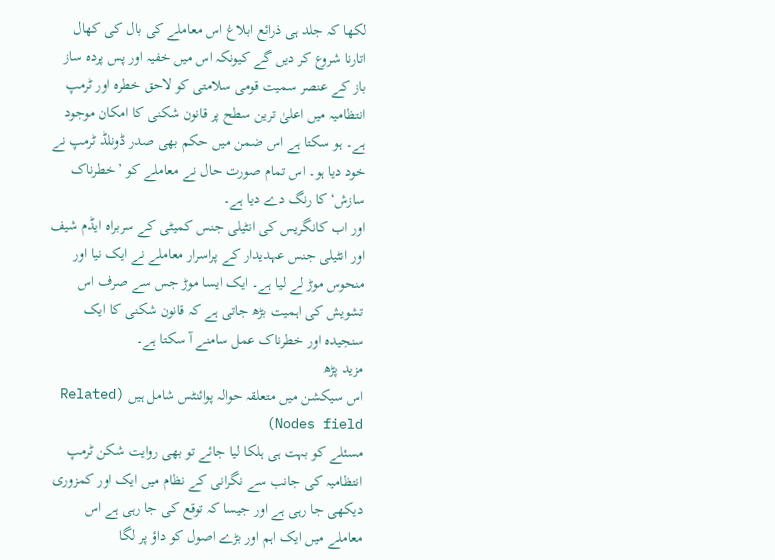لکھا کہ جلد ہی ذرائع ابلاغ اس معاملے کی بال کی کھال اتارنا شروع کر دیں گے کیونکہ اس میں خفیہ اور پس پردہ ساز باز کے عنصر سمیت قومی سلامتی کو لاحق خطرہ اور ٹرمپ انتظامیہ میں اعلیٰ ترین سطح پر قانون شکنی کا امکان موجود ہے۔ ہو سکتا ہے اس ضمن میں حکم بھی صدر ڈونلڈ ٹرمپ نے خود دیا ہو۔ اس تمام صورت حال نے معاملے کو ’خطرناک سازش‘ کا رنگ دے دیا ہے۔
اور اب کانگریس کی انٹیلی جنس کمیٹی کے سربراہ ایڈم شیف اور انٹیلی جنس عہدیدار کے پراسرار معاملے نے ایک نیا اور منحوس موڑ لے لیا ہے۔ ایک ایسا موڑ جس سے صرف اس تشویش کی اہمیت بڑھ جاتی ہے کہ قانون شکنی کا ایک سنجیدہ اور خطرناک عمل سامنے آ سکتا ہے۔
مزید پڑھ
اس سیکشن میں متعلقہ حوالہ پوائنٹس شامل ہیں (Related Nodes field)
مسئلے کو بہت ہی ہلکا لیا جائے تو بھی روایت شکن ٹرمپ انتظامیہ کی جانب سے نگرانی کے نظام میں ایک اور کمزوری دیکھی جا رہی ہے اور جیسا کہ توقع کی جا رہی ہے اس معاملے میں ایک اہم اور بڑے اصول کو داؤ پر لگا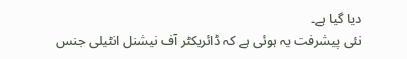دیا گیا ہے۔
نئی پیشرفت یہ ہوئی ہے کہ ڈائریکٹر آف نیشنل انٹیلی جنس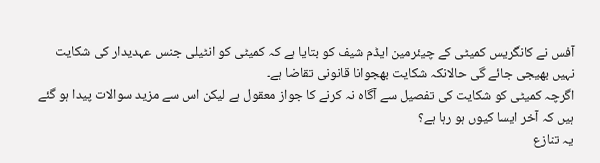آفس نے کانگریس کمیٹی کے چیئرمین ایڈم شیف کو بتایا ہے کہ کمیٹی کو انٹیلی جنس عہدیدار کی شکایت نہیں بھیجی جائے گی حالانکہ شکایت بھجوانا قانونی تقاضا ہے۔
اگرچہ کمیٹی کو شکایت کی تفصیل سے آگاہ نہ کرنے کا جواز معقول ہے لیکن اس سے مزید سوالات پیدا ہو گئے ہیں کہ آخر ایسا کیوں ہو رہا ہے؟
یہ تنازع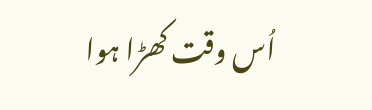اُس وقت کھڑا ہوا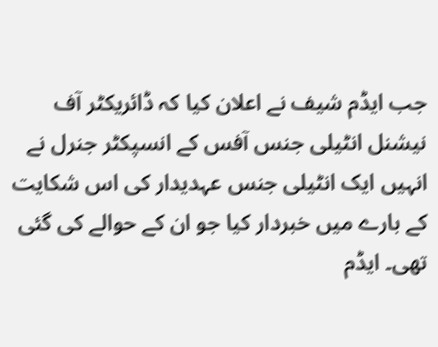جب ایڈم شیف نے اعلان کیا کہ ڈائریکٹر آف نیشنل انٹیلی جنس آفس کے انسپکٹر جنرل نے انہیں ایک انٹیلی جنس عہدیدار کی اس شکایت کے بارے میں خبردار کیا جو ان کے حوالے کی گئی تھی۔ ایڈم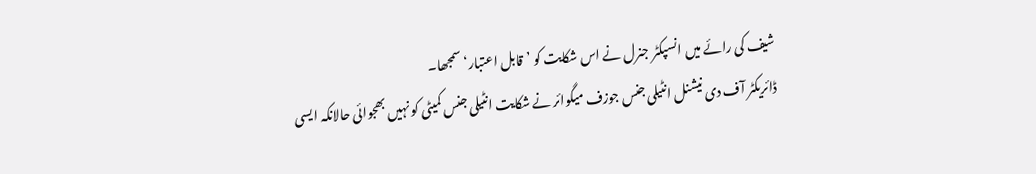شیف کی رائے میں انسپکٹر جنرل نے اس شکایت کو ’قابل اعتبار‘ سمجھا۔
ڈائریکٹر آف دی نیشنل انٹیلی جنس جوزف میگوائر نے شکایت انٹیلی جنس کمیٹی کو نہیں بھجوائی حالانکہ ایسی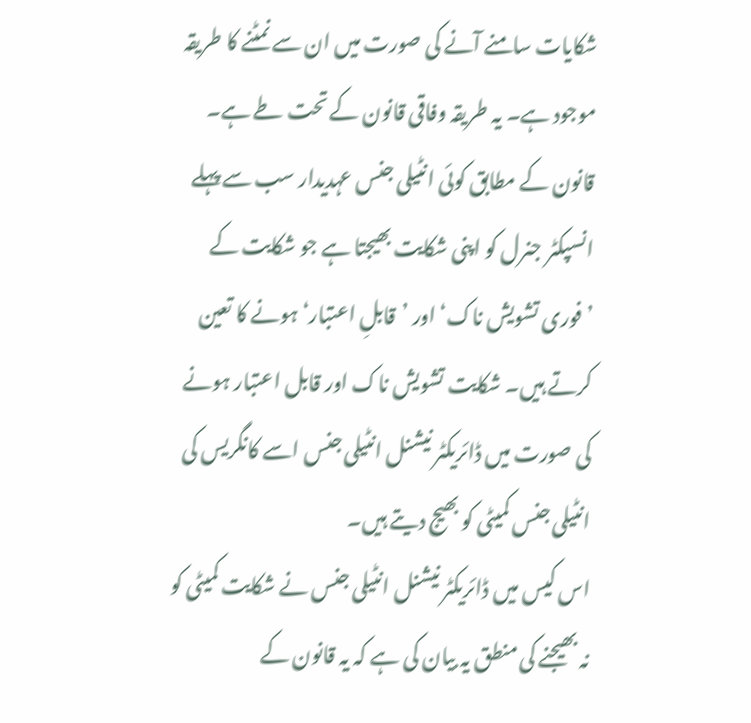شکایات سامنے آنے کی صورت میں ان سے نمٹنے کا طریقہ موجود ہے۔ یہ طریقہ وفاقی قانون کے تحت طے ہے۔
قانون کے مطابق کوئی انٹیلی جنس عہدیدار سب سے پہلے انسپکٹر جنرل کو اپنی شکایت بھیجتا ہے جو شکایت کے ’فوری تشویش ناک‘ اور ’قابلِ اعتبار‘ ہونے کا تعین کرتے ہیں۔ شکایت تشویش ناک اور قابل اعتبار ہونے کی صورت میں ڈائریکٹر نیشنل انٹیلی جنس اسے کانگریس کی انٹیلی جنس کمیٹی کو بھیج دیتے ہیں۔
اس کیس میں ڈائریکٹر نیشنل انٹیلی جنس نے شکایت کمیٹی کو نہ بھیجنے کی منطق یہ بیان کی ہے کہ یہ قانون کے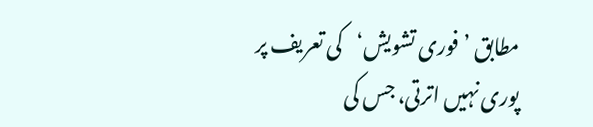مطابق ’فوری تشویش‘کی تعریف پر پوری نہیں اترتی، جس کی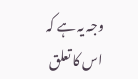وجہ یہ ہے کہ اس کا تعلق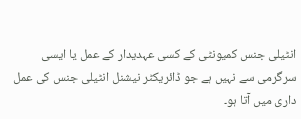انٹیلی جنس کمیونٹی کے کسی عہدیدار کے عمل یا ایسی سرگرمی سے نہیں ہے جو ڈائریکٹر نیشنل انٹیلی جنس کی عمل داری میں آتا ہو۔